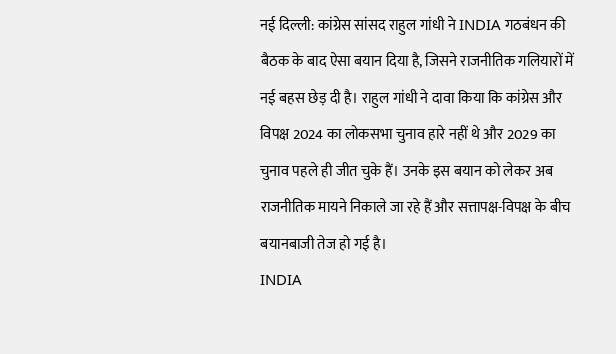नई दिल्ली: कांग्रेस सांसद राहुल गांधी ने INDIA गठबंधन की बैठक के बाद ऐसा बयान दिया है, जिसने राजनीतिक गलियारों में नई बहस छेड़ दी है। राहुल गांधी ने दावा किया कि कांग्रेस और विपक्ष 2024 का लोकसभा चुनाव हारे नहीं थे और 2029 का चुनाव पहले ही जीत चुके हैं। उनके इस बयान को लेकर अब राजनीतिक मायने निकाले जा रहे हैं और सत्तापक्ष-विपक्ष के बीच बयानबाजी तेज हो गई है।
INDIA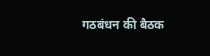गठबंधन की बैठक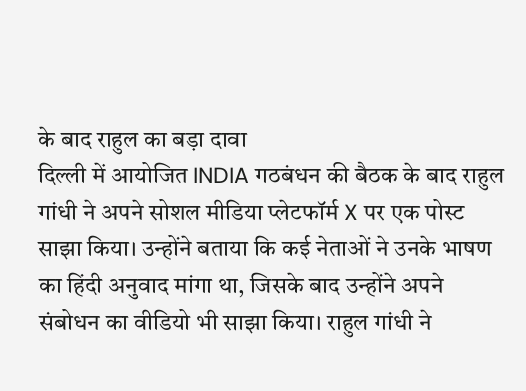के बाद राहुल का बड़ा दावा
दिल्ली में आयोजित INDIA गठबंधन की बैठक के बाद राहुल गांधी ने अपने सोशल मीडिया प्लेटफॉर्म X पर एक पोस्ट साझा किया। उन्होंने बताया कि कई नेताओं ने उनके भाषण का हिंदी अनुवाद मांगा था, जिसके बाद उन्होंने अपने संबोधन का वीडियो भी साझा किया। राहुल गांधी ने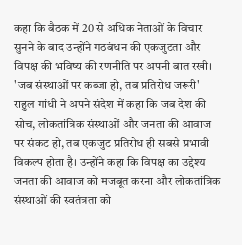कहा कि बैठक में 20 से अधिक नेताओं के विचार सुनने के बाद उन्होंने गठबंधन की एकजुटता और विपक्ष की भविष्य की रणनीति पर अपनी बात रखी।
'जब संस्थाओं पर कब्जा हो, तब प्रतिरोध जरूरी'
राहुल गांधी ने अपने संदेश में कहा कि जब देश की सोच, लोकतांत्रिक संस्थाओं और जनता की आवाज पर संकट हो, तब एकजुट प्रतिरोध ही सबसे प्रभावी विकल्प होता है। उन्होंने कहा कि विपक्ष का उद्देश्य जनता की आवाज को मजबूत करना और लोकतांत्रिक संस्थाओं की स्वतंत्रता को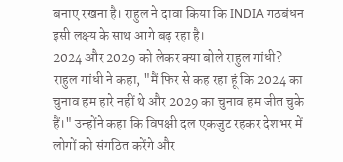बनाए रखना है। राहुल ने दावा किया कि INDIA गठबंधन इसी लक्ष्य के साथ आगे बढ़ रहा है।
2024 और 2029 को लेकर क्या बोले राहुल गांधी?
राहुल गांधी ने कहा, "मैं फिर से कह रहा हूं कि 2024 का चुनाव हम हारे नहीं थे और 2029 का चुनाव हम जीत चुके हैं।" उन्होंने कहा कि विपक्षी दल एकजुट रहकर देशभर में लोगों को संगठित करेंगे और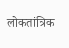लोकतांत्रिक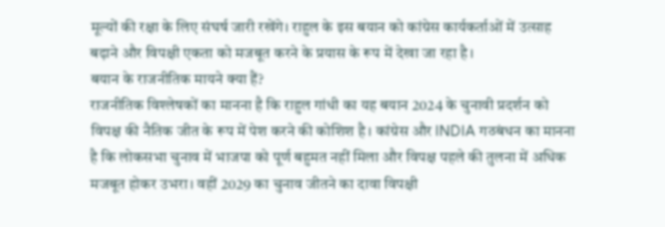मूल्यों की रक्षा के लिए संघर्ष जारी रखेंगे। राहुल के इस बयान को कांग्रेस कार्यकर्ताओं में उत्साह बढ़ाने और विपक्षी एकता को मजबूत करने के प्रयास के रूप में देखा जा रहा है।
बयान के राजनीतिक मायने क्या हैं?
राजनीतिक विश्लेषकों का मानना है कि राहुल गांधी का यह बयान 2024 के चुनावी प्रदर्शन को विपक्ष की नैतिक जीत के रूप में पेश करने की कोशिश है। कांग्रेस और INDIA गठबंधन का मानना है कि लोकसभा चुनाव में भाजपा को पूर्ण बहुमत नहीं मिला और विपक्ष पहले की तुलना में अधिक मजबूत होकर उभरा। वहीं 2029 का चुनाव जीतने का दावा विपक्षी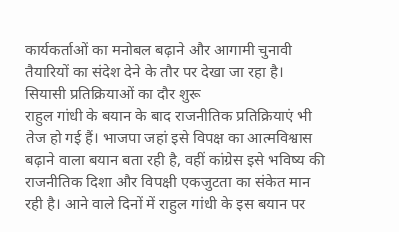कार्यकर्ताओं का मनोबल बढ़ाने और आगामी चुनावी तैयारियों का संदेश देने के तौर पर देखा जा रहा है।
सियासी प्रतिक्रियाओं का दौर शुरू
राहुल गांधी के बयान के बाद राजनीतिक प्रतिक्रियाएं भी तेज हो गई हैं। भाजपा जहां इसे विपक्ष का आत्मविश्वास बढ़ाने वाला बयान बता रही है, वहीं कांग्रेस इसे भविष्य की राजनीतिक दिशा और विपक्षी एकजुटता का संकेत मान रही है। आने वाले दिनों में राहुल गांधी के इस बयान पर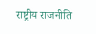राष्ट्रीय राजनीति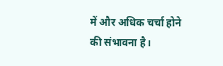में और अधिक चर्चा होने की संभावना है।